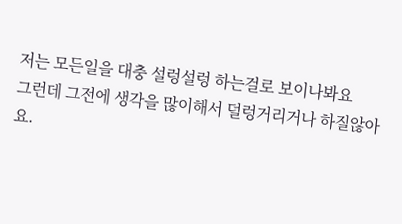저는 모든일을 대충 설렁설렁 하는걸로 보이나봐요
그런데 그전에 생각을 많이해서 덜렁거리거나 하질않아요.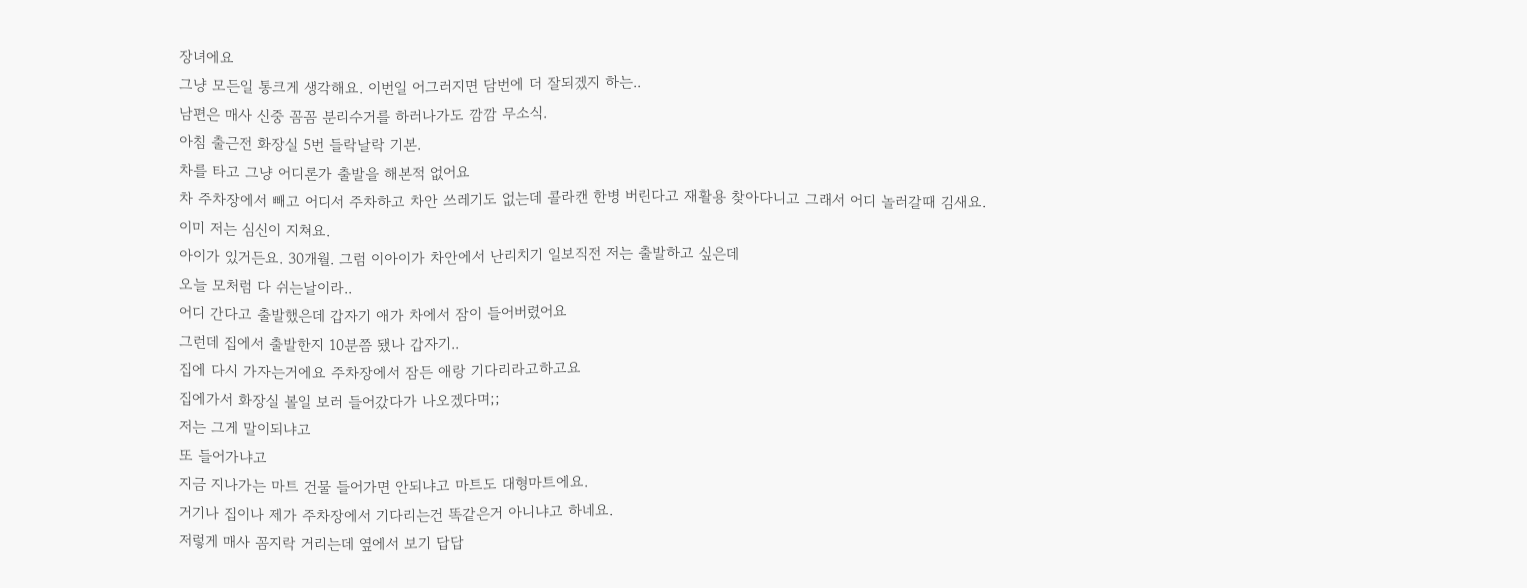장녀에요
그냥 모든일 통크게 생각해요. 이번일 어그러지면 담번에 더 잘되겠지 하는..
남편은 매사 신중 꼼꼼 분리수거를 하러나가도 깜깜 무소식.
아침 출근전 화장실 5번 들락날락 기본.
차를 타고 그냥 어디론가 출발을 해본적 없어요
차 주차장에서 빼고 어디서 주차하고 차안 쓰레기도 없는데 콜라캔 한병 버린다고 재활용 찾아다니고 그래서 어디 놀러갈때 김새요.
이미 저는 심신이 지쳐요.
아이가 있거든요. 30개월. 그럼 이아이가 차안에서 난리치기 일보직전 저는 출발하고 싶은데
오늘 모처럼 다 쉬는날이라..
어디 간다고 출발했은데 갑자기 애가 차에서 잠이 들어버렸어요
그런데 집에서 출발한지 10분쯤 됐나 갑자기..
집에 다시 가자는거에요 주차장에서 잠든 애랑 기다리라고하고요
집에가서 화장실 볼일 보러 들어갔다가 나오겠다며;;
저는 그게 말이되냐고
또 들어가냐고
지금 지나가는 마트 건물 들어가면 안되냐고 마트도 대형마트에요.
거기나 집이나 제가 주차장에서 기다리는건 똑같은거 아니냐고 하네요.
저렇게 매사 꼼지락 거리는데 옆에서 보기 답답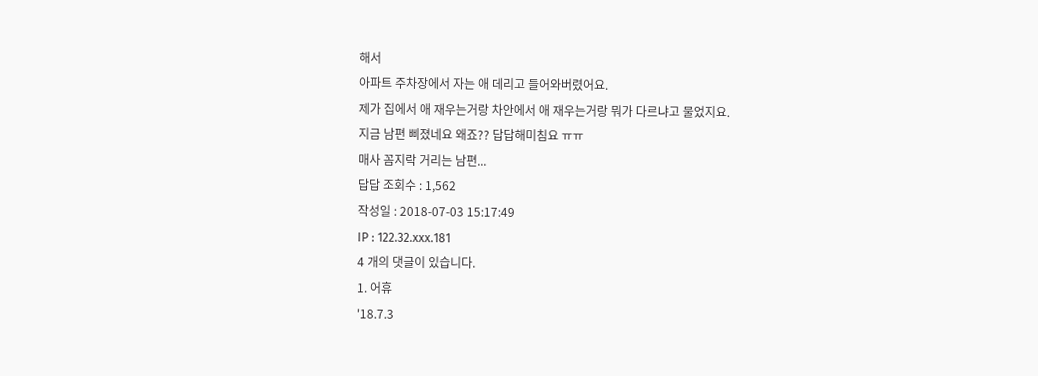해서
아파트 주차장에서 자는 애 데리고 들어와버렸어요.
제가 집에서 애 재우는거랑 차안에서 애 재우는거랑 뭐가 다르냐고 물었지요.
지금 남편 삐졌네요 왜죠?? 답답해미침요 ㅠㅠ
매사 꼼지락 거리는 남편...
답답 조회수 : 1,562
작성일 : 2018-07-03 15:17:49
IP : 122.32.xxx.181
4 개의 댓글이 있습니다.
1. 어휴
'18.7.3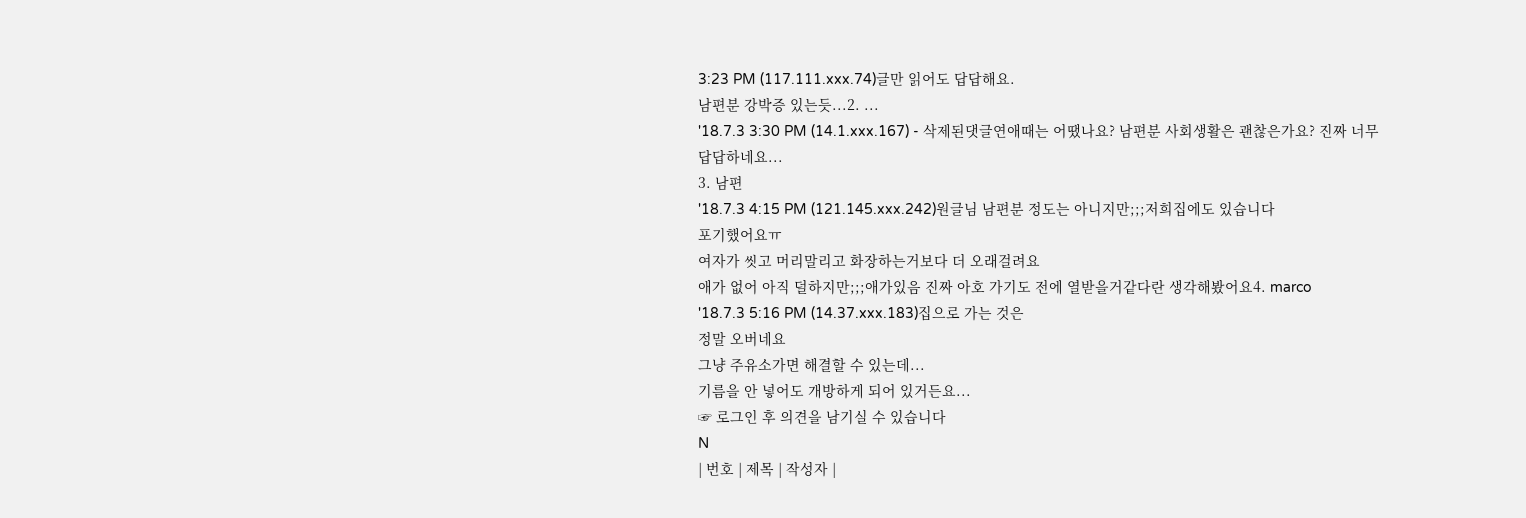3:23 PM (117.111.xxx.74)글만 읽어도 답답해요.
남편분 강박증 있는듯...2. ...
'18.7.3 3:30 PM (14.1.xxx.167) - 삭제된댓글연애때는 어땠나요? 남편분 사회생활은 괜찮은가요? 진짜 너무 답답하네요...
3. 남편
'18.7.3 4:15 PM (121.145.xxx.242)원글님 남편분 정도는 아니지만;;;저희집에도 있습니다
포기했어요ㅠ
여자가 씻고 머리말리고 화장하는거보다 더 오래걸려요
애가 없어 아직 덜하지만;;;애가있음 진짜 아호 가기도 전에 열받을거같다란 생각해봤어요4. marco
'18.7.3 5:16 PM (14.37.xxx.183)집으로 가는 것은
정말 오버네요
그냥 주유소가면 해결할 수 있는데...
기름을 안 넣어도 개방하게 되어 있거든요...
☞ 로그인 후 의견을 남기실 수 있습니다
N
| 번호 | 제목 | 작성자 |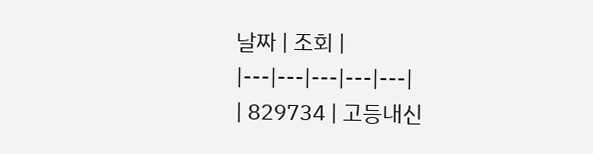날짜 | 조회 |
|---|---|---|---|---|
| 829734 | 고등내신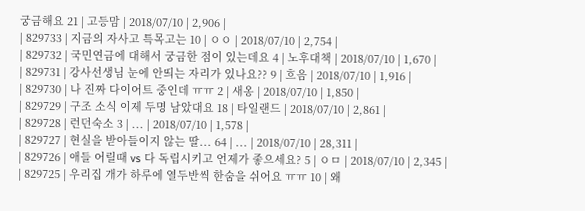궁금해요 21 | 고등맘 | 2018/07/10 | 2,906 |
| 829733 | 지금의 자사고 특목고는 10 | ㅇㅇ | 2018/07/10 | 2,754 |
| 829732 | 국민연금에 대해서 궁금한 점이 있는데요 4 | 노후대책 | 2018/07/10 | 1,670 |
| 829731 | 강사선생님 눈에 안띄는 자리가 있나요?? 9 | 흐음 | 2018/07/10 | 1,916 |
| 829730 | 나 진짜 다이어트 중인데 ㅠㅠ 2 | 새옹 | 2018/07/10 | 1,850 |
| 829729 | 구조 소식 이제 두명 남았대요 18 | 타일랜드 | 2018/07/10 | 2,861 |
| 829728 | 런던숙소 3 | ... | 2018/07/10 | 1,578 |
| 829727 | 현실을 받아들이지 않는 딸... 64 | ... | 2018/07/10 | 28,311 |
| 829726 | 애들 어릴때 vs 다 독립시키고 언제가 좋으세요? 5 | ㅇㅁ | 2018/07/10 | 2,345 |
| 829725 | 우리집 개가 하루에 열두반씩 한숨을 쉬어요 ㅠㅠ 10 | 왜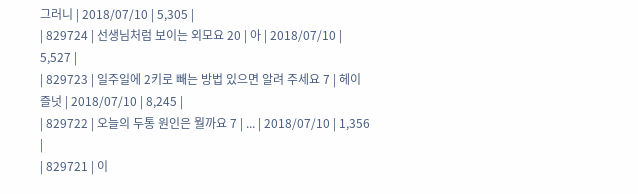그러니 | 2018/07/10 | 5,305 |
| 829724 | 선생님처럼 보이는 외모요 20 | 아 | 2018/07/10 | 5,527 |
| 829723 | 일주일에 2키로 빼는 방법 있으면 알려 주세요 7 | 헤이즐넛 | 2018/07/10 | 8,245 |
| 829722 | 오늘의 두통 원인은 뭘까요 7 | ... | 2018/07/10 | 1,356 |
| 829721 | 이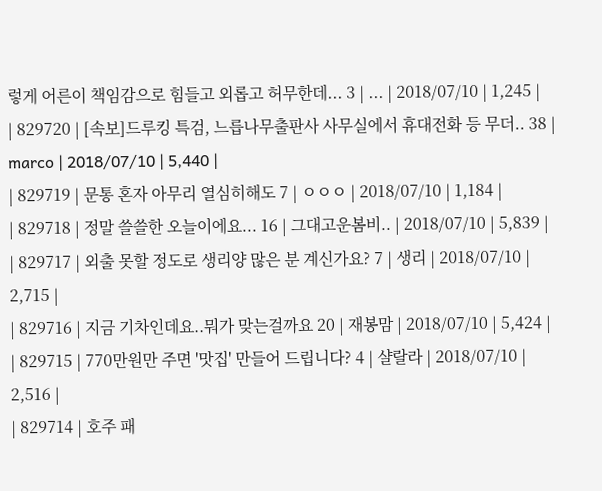렇게 어른이 책임감으로 힘들고 외롭고 허무한데... 3 | ... | 2018/07/10 | 1,245 |
| 829720 | [속보]드루킹 특검, 느릅나무출판사 사무실에서 휴대전화 등 무더.. 38 | marco | 2018/07/10 | 5,440 |
| 829719 | 문통 혼자 아무리 열심히해도 7 | ㅇㅇㅇ | 2018/07/10 | 1,184 |
| 829718 | 정말 쓸쓸한 오늘이에요... 16 | 그대고운봄비.. | 2018/07/10 | 5,839 |
| 829717 | 외출 못할 정도로 생리양 많은 분 계신가요? 7 | 생리 | 2018/07/10 | 2,715 |
| 829716 | 지금 기차인데요..뭐가 맞는걸까요 20 | 재봉맘 | 2018/07/10 | 5,424 |
| 829715 | 770만원만 주면 '맛집' 만들어 드립니다? 4 | 샬랄라 | 2018/07/10 | 2,516 |
| 829714 | 호주 패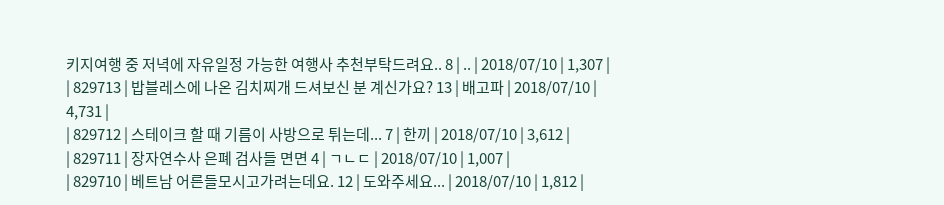키지여행 중 저녁에 자유일정 가능한 여행사 추천부탁드려요.. 8 | .. | 2018/07/10 | 1,307 |
| 829713 | 밥블레스에 나온 김치찌개 드셔보신 분 계신가요? 13 | 배고파 | 2018/07/10 | 4,731 |
| 829712 | 스테이크 할 때 기름이 사방으로 튀는데... 7 | 한끼 | 2018/07/10 | 3,612 |
| 829711 | 장자연수사 은폐 검사들 면면 4 | ㄱㄴㄷ | 2018/07/10 | 1,007 |
| 829710 | 베트남 어른들모시고가려는데요. 12 | 도와주세요... | 2018/07/10 | 1,812 |